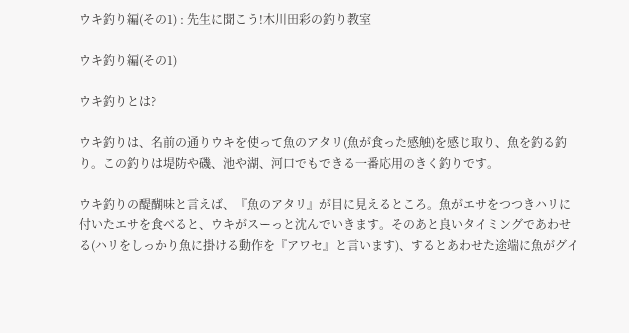ウキ釣り編(その1) : 先生に聞こう!木川田彩の釣り教室

ウキ釣り編(その1)

ウキ釣りとは?

ウキ釣りは、名前の通りウキを使って魚のアタリ(魚が食った感触)を感じ取り、魚を釣る釣り。この釣りは堤防や磯、池や湖、河口でもできる一番応用のきく釣りです。

ウキ釣りの醍醐味と言えば、『魚のアタリ』が目に見えるところ。魚がエサをつつきハリに付いたエサを食べると、ウキがスーっと沈んでいきます。そのあと良いタイミングであわせる(ハリをしっかり魚に掛ける動作を『アワセ』と言います)、するとあわせた途端に魚がグイ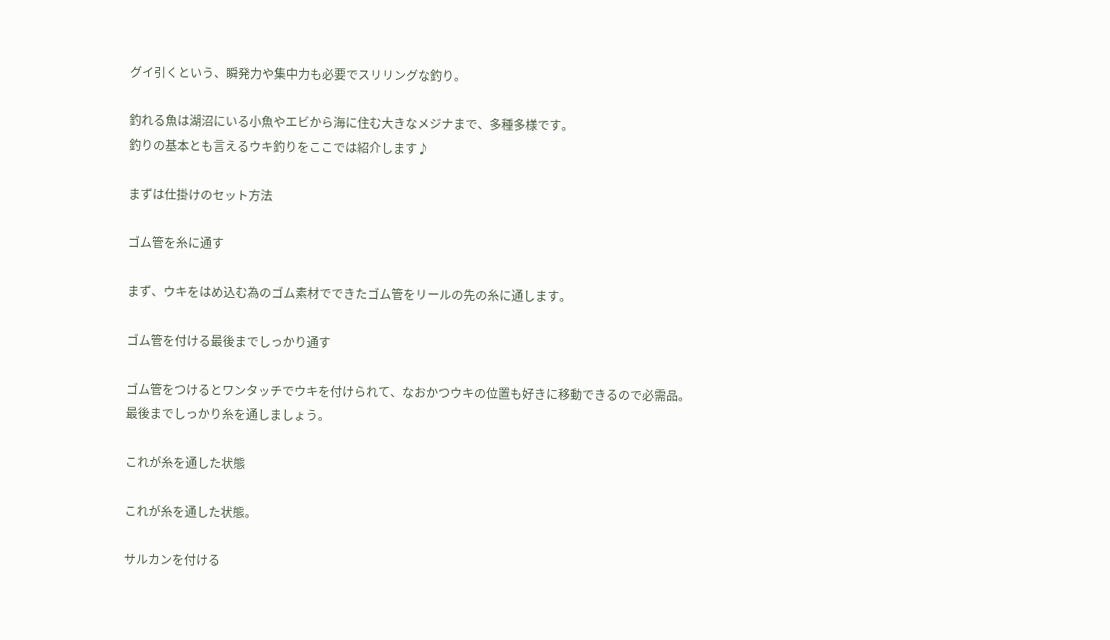グイ引くという、瞬発力や集中力も必要でスリリングな釣り。

釣れる魚は湖沼にいる小魚やエビから海に住む大きなメジナまで、多種多様です。
釣りの基本とも言えるウキ釣りをここでは紹介します♪

まずは仕掛けのセット方法

ゴム管を糸に通す

まず、ウキをはめ込む為のゴム素材でできたゴム管をリールの先の糸に通します。

ゴム管を付ける最後までしっかり通す

ゴム管をつけるとワンタッチでウキを付けられて、なおかつウキの位置も好きに移動できるので必需品。
最後までしっかり糸を通しましょう。

これが糸を通した状態

これが糸を通した状態。

サルカンを付ける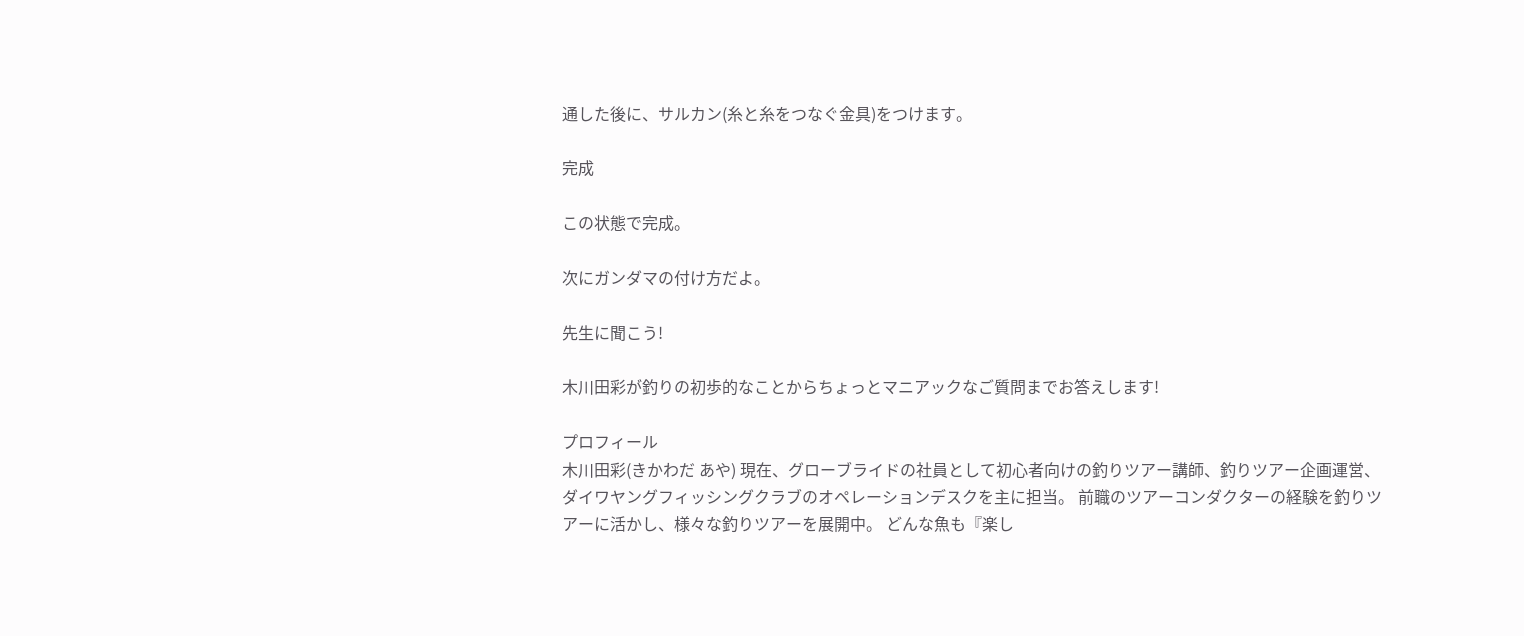通した後に、サルカン(糸と糸をつなぐ金具)をつけます。

完成

この状態で完成。

次にガンダマの付け方だよ。

先生に聞こう!

木川田彩が釣りの初歩的なことからちょっとマニアックなご質問までお答えします!

プロフィール
木川田彩(きかわだ あや) 現在、グローブライドの社員として初心者向けの釣りツアー講師、釣りツアー企画運営、ダイワヤングフィッシングクラブのオペレーションデスクを主に担当。 前職のツアーコンダクターの経験を釣りツアーに活かし、様々な釣りツアーを展開中。 どんな魚も『楽し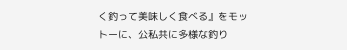く釣って美味しく食べる』をモットーに、公私共に多様な釣り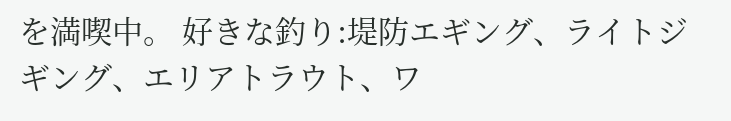を満喫中。 好きな釣り:堤防エギング、ライトジギング、エリアトラウト、ワ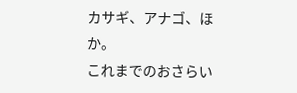カサギ、アナゴ、ほか。
これまでのおさらい